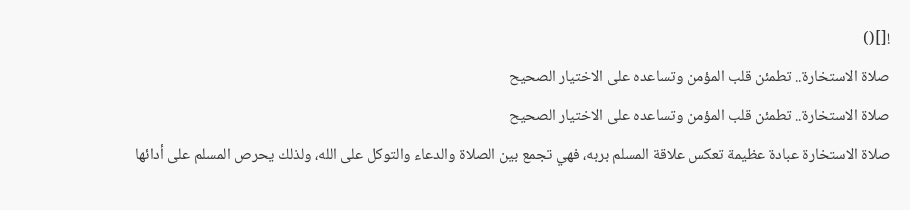![]()
صلاة الاستخارة.. تطمئن قلب المؤمن وتساعده على الاختيار الصحيح
صلاة الاستخارة.. تطمئن قلب المؤمن وتساعده على الاختيار الصحيح
صلاة الاستخارة عبادة عظيمة تعكس علاقة المسلم بربه، فهي تجمع بين الصلاة والدعاء والتوكل على الله، ولذلك يحرص المسلم على أدائها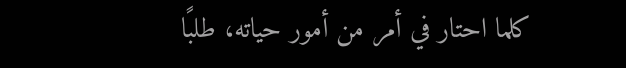كلما احتار في أمر من أمور حياته، طلبًا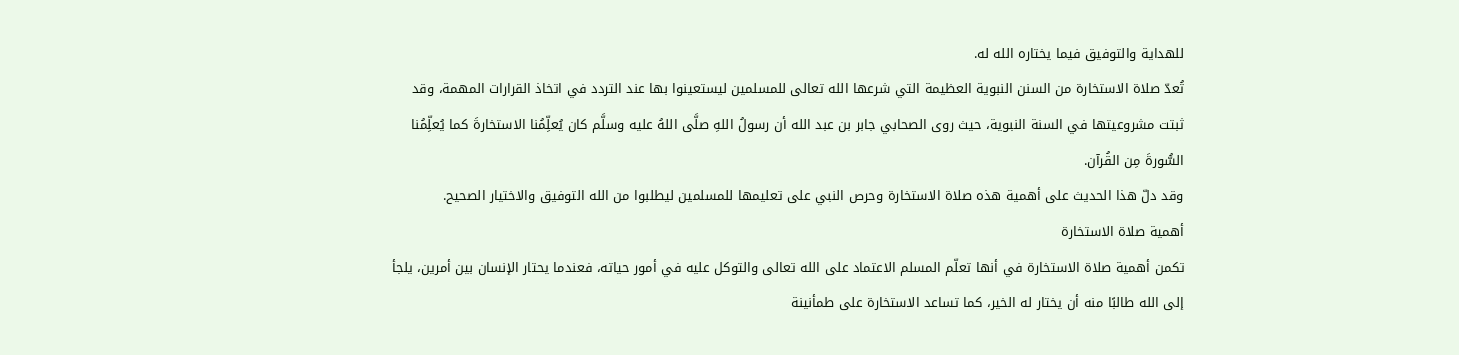للهداية والتوفيق فيما يختاره الله له.
تُعدّ صلاة الاستخارة من السنن النبوية العظيمة التي شرعها الله تعالى للمسلمين ليستعينوا بها عند التردد في اتخاذ القرارات المهمة، وقد ثبتت مشروعيتها في السنة النبوية، حيث روى الصحابي جابر بن عبد الله أن رسولُ اللهِ صلَّى اللهُ عليه وسلَّم كان يُعلِّمُنا الاستخارةَ كما يُعلِّمُنا السُّورةَ مِن القُرآن.
وقد دلّ هذا الحديث على أهمية هذه صلاة الاستخارة وحرص النبي على تعليمها للمسلمين ليطلبوا من الله التوفيق والاختيار الصحيح.
أهمية صلاة الاستخارة
تكمن أهمية صلاة الاستخارة في أنها تعلّم المسلم الاعتماد على الله تعالى والتوكل عليه في أمور حياته، فعندما يحتار الإنسان بين أمرين، يلجأ إلى الله طالبًا منه أن يختار له الخير، كما تساعد الاستخارة على طمأنينة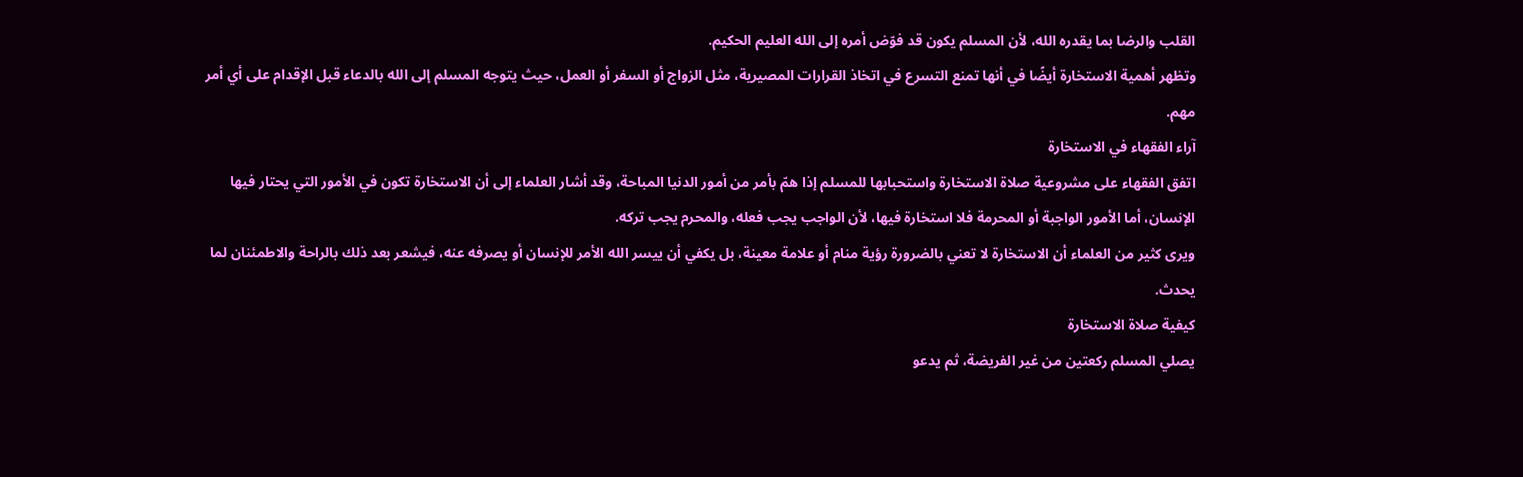القلب والرضا بما يقدره الله، لأن المسلم يكون قد فوّض أمره إلى الله العليم الحكيم.
وتظهر أهمية الاستخارة أيضًا في أنها تمنع التسرع في اتخاذ القرارات المصيرية، مثل الزواج أو السفر أو العمل، حيث يتوجه المسلم إلى الله بالدعاء قبل الإقدام على أي أمر مهم.
آراء الفقهاء في الاستخارة
اتفق الفقهاء على مشروعية صلاة الاستخارة واستحبابها للمسلم إذا همّ بأمر من أمور الدنيا المباحة، وقد أشار العلماء إلى أن الاستخارة تكون في الأمور التي يحتار فيها الإنسان، أما الأمور الواجبة أو المحرمة فلا استخارة فيها، لأن الواجب يجب فعله، والمحرم يجب تركه.
ويرى كثير من العلماء أن الاستخارة لا تعني بالضرورة رؤية منام أو علامة معينة، بل يكفي أن ييسر الله الأمر للإنسان أو يصرفه عنه، فيشعر بعد ذلك بالراحة والاطمئنان لما يحدث.
كيفية صلاة الاستخارة
يصلي المسلم ركعتين من غير الفريضة، ثم يدعو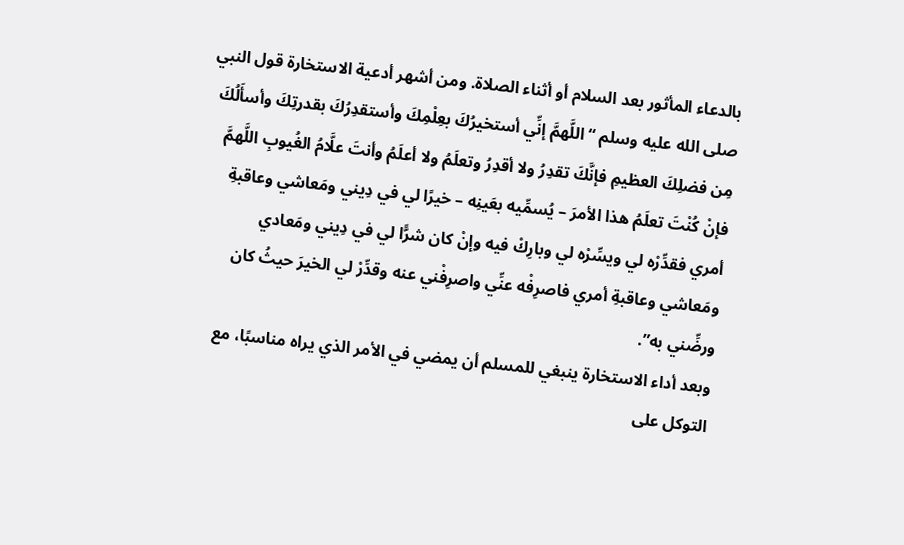بالدعاء المأثور بعد السلام أو أثناء الصلاة. ومن أشهر أدعية الاستخارة قول النبي صلى الله عليه وسلم “اللَّهمَّ إنِّي أستخيرُكَ بعِلْمِكَ وأستقدِرُكَ بقدرتِكَ وأسأَلُكَ مِن فضلِكَ العظيمِ فإنَّكَ تقدِرُ ولا أقدِرُ وتعلَمُ ولا أعلَمُ وأنتَ علَّامُ الغُيوبِ اللَّهمَّ فإنْ كُنْتَ تعلَمُ هذا الأمرَ – يُسمِّيه بعَينِه – خيرًا لي في دِيني ومَعاشي وعاقبةِ أمري فقدِّرْه لي ويسِّرْه لي وبارِكْ فيه وإنْ كان شرًّا لي في دِيني ومَعادي ومَعاشي وعاقبةِ أمري فاصرِفْه عنِّي واصرِفْني عنه وقدِّرْ لي الخيرَ حيثُ كان ورضِّني به”.
وبعد أداء الاستخارة ينبغي للمسلم أن يمضي في الأمر الذي يراه مناسبًا، مع التوكل على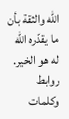الله والثقة بأن ما يقدّره الله له هو الخير.
روابط وكلمات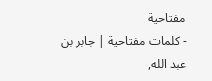مفتاحية
- كلمات مفتاحية | جابر بن عبد الله,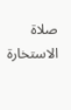صلاة الاستخارة